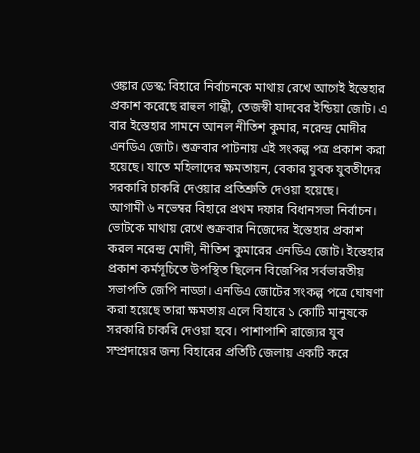ওঙ্কার ডেস্ক: বিহারে নির্বাচনকে মাথায় রেখে আগেই ইস্তেহার প্রকাশ করেছে রাহুল গান্ধী, তেজস্বী যাদবের ইন্ডিয়া জোট। এ বার ইস্তেহার সামনে আনল নীতিশ কুমার, নরেন্দ্র মোদীর এনডিএ জোট। শুক্রবার পাটনায় এই সংকল্প পত্র প্রকাশ করা হয়েছে। যাতে মহিলাদের ক্ষমতায়ন, বেকার যুবক যুবতীদের সরকারি চাকরি দেওয়ার প্রতিশ্রুতি দেওয়া হয়েছে।
আগামী ৬ নভেম্বর বিহারে প্রথম দফার বিধানসভা নির্বাচন। ভোটকে মাথায় রেখে শুক্রবার নিজেদের ইস্তেহার প্রকাশ করল নরেন্দ্র মোদী, নীতিশ কুমারের এনডিএ জোট। ইস্তেহার প্রকাশ কর্মসূচিতে উপস্থিত ছিলেন বিজেপির সর্বভারতীয় সভাপতি জেপি নাড্ডা। এনডিএ জোটের সংকল্প পত্রে ঘোষণা করা হয়েছে তারা ক্ষমতায় এলে বিহারে ১ কোটি মানুষকে সরকারি চাকরি দেওয়া হবে। পাশাপাশি রাজ্যের যুব সম্প্রদায়ের জন্য বিহারের প্রতিটি জেলায় একটি করে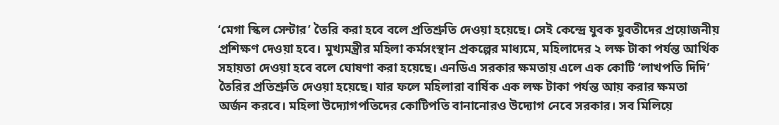‘মেগা স্কিল সেন্টার’ তৈরি করা হবে বলে প্রতিশ্রুতি দেওয়া হয়েছে। সেই কেন্দ্রে যুবক যুবতীদের প্রয়োজনীয় প্রশিক্ষণ দেওয়া হবে। মুখ্যমন্ত্রীর মহিলা কর্মসংস্থান প্রকল্পের মাধ্যমে, মহিলাদের ২ লক্ষ টাকা পর্যন্ত আর্থিক সহায়তা দেওয়া হবে বলে ঘোষণা করা হয়েছে। এনডিএ সরকার ক্ষমতায় এলে এক কোটি ‘লাখপতি দিদি’ তৈরির প্রতিশ্রুতি দেওয়া হয়েছে। যার ফলে মহিলারা বার্ষিক এক লক্ষ টাকা পর্যন্ত আয় করার ক্ষমতা অর্জন করবে। মহিলা উদ্যোগপতিদের কোটিপতি বানানোরও উদ্যোগ নেবে সরকার। সব মিলিয়ে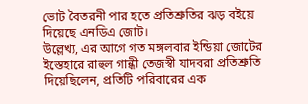ভোট বৈতরনী পার হতে প্রতিশ্রুতির ঝড় বইয়ে দিয়েছে এনডিএ জোট।
উল্লেখ্য, এর আগে গত মঙ্গলবার ইন্ডিয়া জোটের ইস্তেহারে রাহুল গান্ধী তেজস্বী যাদবরা প্রতিশ্রুতি দিয়েছিলেন, প্রতিটি পরিবারের এক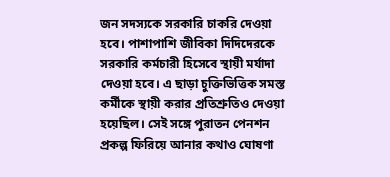জন সদস্যকে সরকারি চাকরি দেওয়া হবে। পাশাপাশি জীবিকা দিদিদেরকে সরকারি কর্মচারী হিসেবে স্থায়ী মর্যাদা দেওয়া হবে। এ ছাড়া চুক্তিভিত্তিক সমস্ত কর্মীকে স্থায়ী করার প্রতিশ্রুতিও দেওয়া হয়েছিল। সেই সঙ্গে পুরাতন পেনশন প্রকল্প ফিরিয়ে আনার কথাও ঘোষণা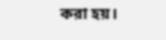করা হয়।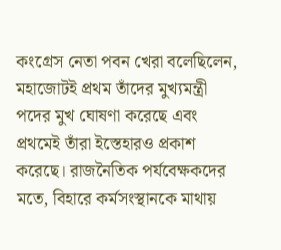কংগ্রেস নেতা পবন খেরা বলেছিলেন, মহাজোটই প্রথম তাঁদের মুখ্যমন্ত্রী পদের মুখ ঘোষণা করেছে এবং প্রথমেই তাঁরা ইস্তেহারও প্রকাশ করেছে। রাজনৈতিক পর্যবেক্ষকদের মতে, বিহারে কর্মসংস্থানকে মাথায়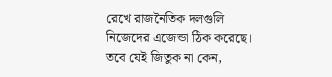রেখে রাজনৈতিক দলগুলি নিজেদের এজেন্ডা ঠিক করেছে। তবে যেই জিতুক না কেন,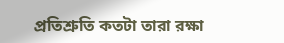প্রতিশ্রুতি কতটা তারা রক্ষা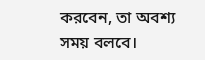করবেন, তা অবশ্য সময় বলবে।